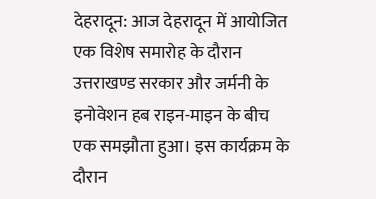देहरादून: आज देहरादून में आयोजित एक विशेष समारोह के दौरान उत्तराखण्ड सरकार और जर्मनी के इनोवेशन हब राइन-माइन के बीच एक समझौता हुआ। इस कार्यक्रम के दौरान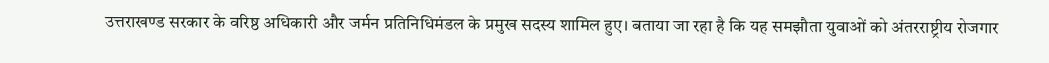उत्तराखण्ड सरकार के वरिष्ठ अधिकारी और जर्मन प्रतिनिधिमंडल के प्रमुख सदस्य शामिल हुए। बताया जा रहा है कि यह समझौता युवाओं को अंतरराष्ट्रीय रोजगार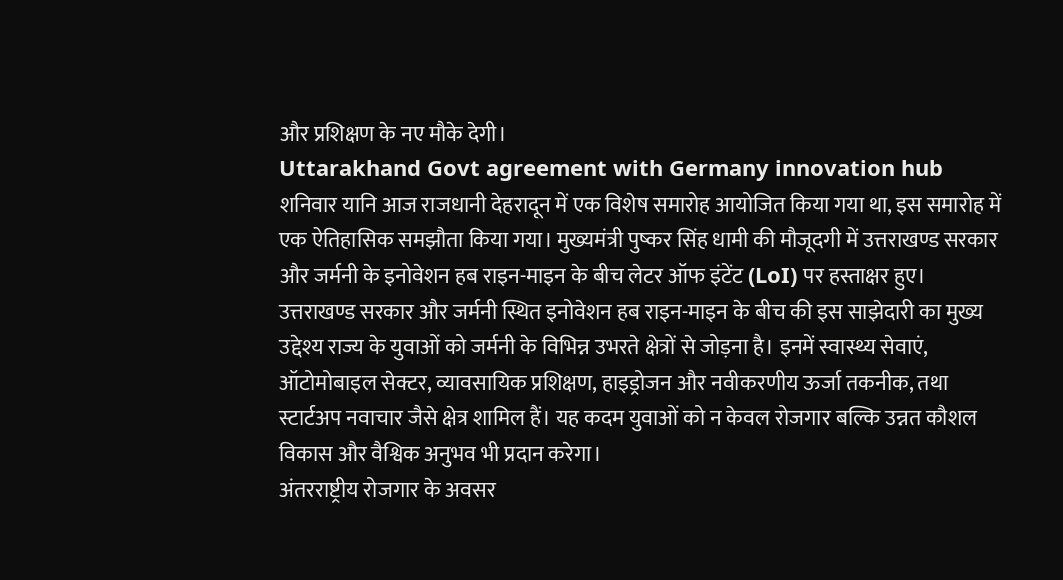और प्रशिक्षण के नए मौके देगी।
Uttarakhand Govt agreement with Germany innovation hub
शनिवार यानि आज राजधानी देहरादून में एक विशेष समारोह आयोजित किया गया था, इस समारोह में एक ऐतिहासिक समझौता किया गया। मुख्यमंत्री पुष्कर सिंह धामी की मौजूदगी में उत्तराखण्ड सरकार और जर्मनी के इनोवेशन हब राइन-माइन के बीच लेटर ऑफ इंटेंट (LoI) पर हस्ताक्षर हुए। उत्तराखण्ड सरकार और जर्मनी स्थित इनोवेशन हब राइन-माइन के बीच की इस साझेदारी का मुख्य उद्देश्य राज्य के युवाओं को जर्मनी के विभिन्न उभरते क्षेत्रों से जोड़ना है। इनमें स्वास्थ्य सेवाएं, ऑटोमोबाइल सेक्टर, व्यावसायिक प्रशिक्षण, हाइड्रोजन और नवीकरणीय ऊर्जा तकनीक, तथा स्टार्टअप नवाचार जैसे क्षेत्र शामिल हैं। यह कदम युवाओं को न केवल रोजगार बल्कि उन्नत कौशल विकास और वैश्विक अनुभव भी प्रदान करेगा।
अंतरराष्ट्रीय रोजगार के अवसर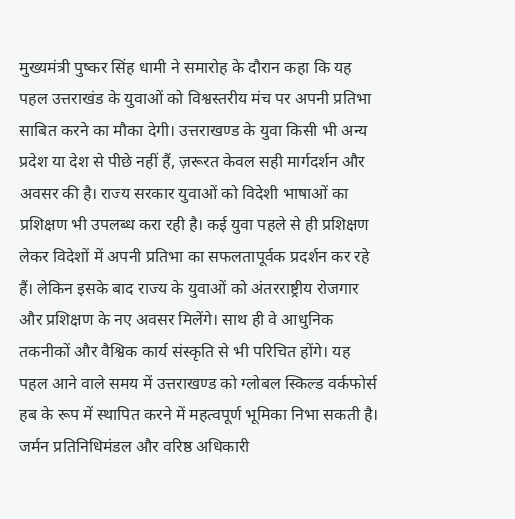मुख्यमंत्री पुष्कर सिंह धामी ने समारोह के दौरान कहा कि यह पहल उत्तराखंड के युवाओं को विश्वस्तरीय मंच पर अपनी प्रतिभा साबित करने का मौका देगी। उत्तराखण्ड के युवा किसी भी अन्य प्रदेश या देश से पीछे नहीं हैं, ज़रूरत केवल सही मार्गदर्शन और अवसर की है। राज्य सरकार युवाओं को विदेशी भाषाओं का प्रशिक्षण भी उपलब्ध करा रही है। कई युवा पहले से ही प्रशिक्षण लेकर विदेशों में अपनी प्रतिभा का सफलतापूर्वक प्रदर्शन कर रहे हैं। लेकिन इसके बाद राज्य के युवाओं को अंतरराष्ट्रीय रोजगार और प्रशिक्षण के नए अवसर मिलेंगे। साथ ही वे आधुनिक तकनीकों और वैश्विक कार्य संस्कृति से भी परिचित होंगे। यह पहल आने वाले समय में उत्तराखण्ड को ग्लोबल स्किल्ड वर्कफोर्स हब के रूप में स्थापित करने में महत्वपूर्ण भूमिका निभा सकती है।
जर्मन प्रतिनिधिमंडल और वरिष्ठ अधिकारी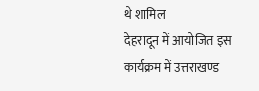थे शामिल
देहरादून में आयोजित इस कार्यक्रम में उत्तराखण्ड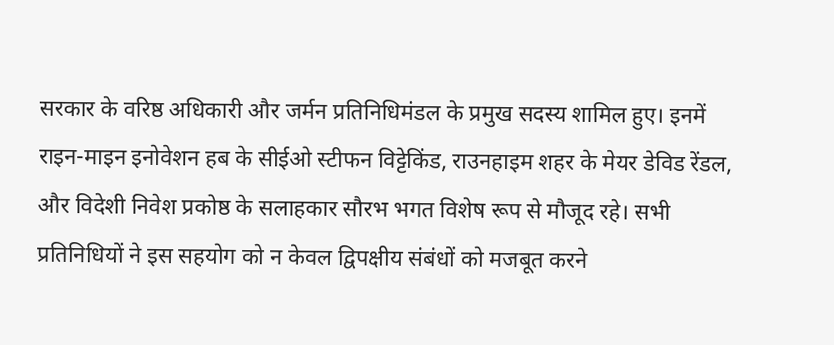सरकार के वरिष्ठ अधिकारी और जर्मन प्रतिनिधिमंडल के प्रमुख सदस्य शामिल हुए। इनमें राइन-माइन इनोवेशन हब के सीईओ स्टीफन विट्टेकिंड, राउनहाइम शहर के मेयर डेविड रेंडल, और विदेशी निवेश प्रकोष्ठ के सलाहकार सौरभ भगत विशेष रूप से मौजूद रहे। सभी प्रतिनिधियों ने इस सहयोग को न केवल द्विपक्षीय संबंधों को मजबूत करने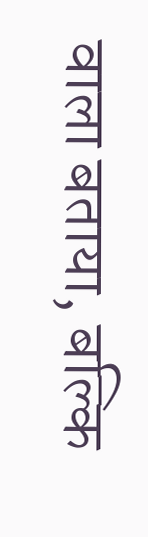वाला बताया, बल्कि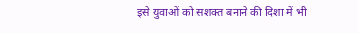इसे युवाओं को सशक्त बनाने की दिशा में भी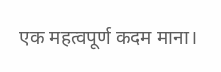एक महत्वपूर्ण कदम माना।